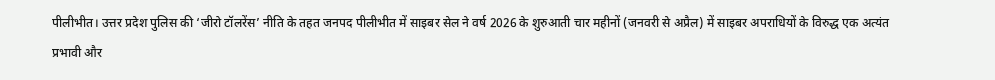पीलीभीत। उत्तर प्रदेश पुलिस की ‘जीरो टॉलरेंस’ नीति के तहत जनपद पीलीभीत में साइबर सेल ने वर्ष 2026 के शुरुआती चार महीनों (जनवरी से अप्रैल) में साइबर अपराधियों के विरुद्ध एक अत्यंत प्रभावी और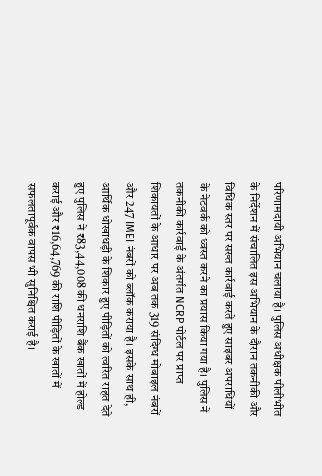परिणामदायी अभियान चलाया है। पुलिस अधीक्षक पीलीभीत के निर्देशन में संचालित इस अभियान के दौरान तकनीकी और विधिक स्तर पर सख्त कार्रवाई करते हुए साइबर अपराधियों के नेटवर्क को ध्वस्त करने का प्रयास किया गया है। पुलिस ने तकनीकी कार्रवाई के अंतर्गत NCRP पोर्टल पर प्राप्त शिकायतों के आधार पर अब तक 319 संदिग्ध मोबाइल नंबरों और 247 IMEI नंबरों को ब्लॉक कराया है। इसके साथ ही, आर्थिक धोखाधड़ी के शिकार हुए पीड़ितों को त्वरित राहत देते हुए पुलिस ने ₹83,44,008 की धनराशि बैंक खातों में होल्ड कराई और ₹16,64,769 की राशि पीड़ितों के खातों में सफलतापूर्वक वापस भी सुनिश्चित कराई है।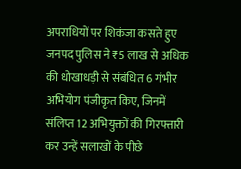अपराधियों पर शिकंजा कसते हुए जनपद पुलिस ने ₹5 लाख से अधिक की धोखाधड़ी से संबंधित 6 गंभीर अभियोग पंजीकृत किए, जिनमें संलिप्त 12 अभियुक्तों की गिरफ्तारी कर उन्हें सलाखों के पीछे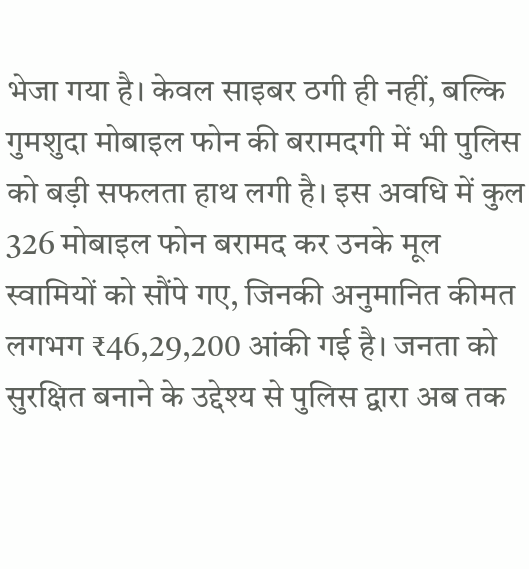भेजा गया है। केवल साइबर ठगी ही नहीं, बल्कि गुमशुदा मोबाइल फोन की बरामदगी में भी पुलिस को बड़ी सफलता हाथ लगी है। इस अवधि में कुल 326 मोबाइल फोन बरामद कर उनके मूल स्वामियों को सौंपे गए, जिनकी अनुमानित कीमत लगभग ₹46,29,200 आंकी गई है। जनता को सुरक्षित बनाने के उद्देश्य से पुलिस द्वारा अब तक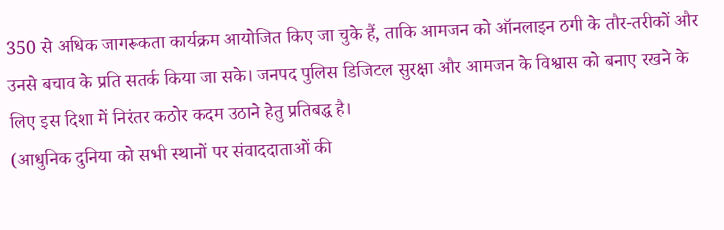350 से अधिक जागरूकता कार्यक्रम आयोजित किए जा चुके हैं, ताकि आमजन को ऑनलाइन ठगी के तौर-तरीकों और उनसे बचाव के प्रति सतर्क किया जा सके। जनपद पुलिस डिजिटल सुरक्षा और आमजन के विश्वास को बनाए रखने के लिए इस दिशा में निरंतर कठोर कदम उठाने हेतु प्रतिबद्ध है।
(आधुनिक दुनिया को सभी स्थानों पर संवाददाताओं की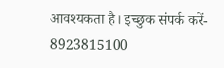आवश्यकता है। इच्छुक संपर्क करें- 8923815100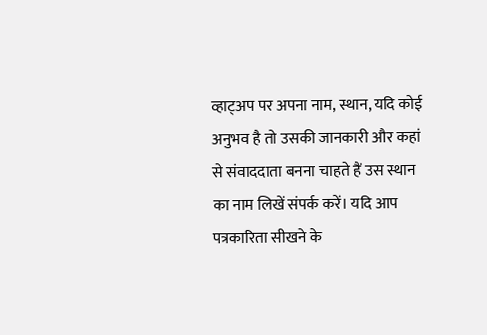व्हाट्अप पर अपना नाम, स्थान, यदि कोई अनुभव है तो उसकी जानकारी और कहां से संवाददाता बनना चाहते हैं उस स्थान का नाम लिखें संपर्क करें। यदि आप पत्रकारिता सीखने के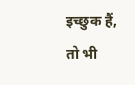इच्छुक हैं, तो भी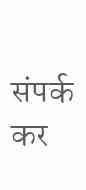संपर्क कर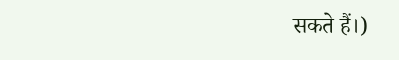सकते हैं।)